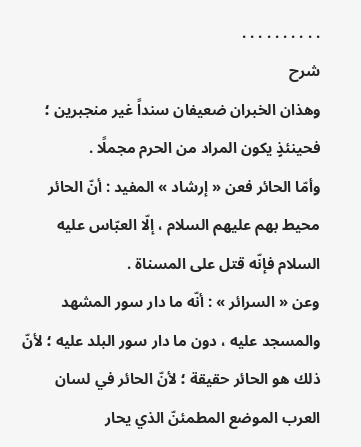. . . . . . . . . .
شرح
وهذان الخبران ضعيفان سنداً غير منجبرين ؛ فحينئذٍ يكون المراد من الحرم مجملًا .
وأمّا الحائر فعن « إرشاد » المفيد : أنّ الحائر محيط بهم عليهم السلام ، إلّا العبّاس عليه السلام فإنّه قتل على المسناة .
وعن « السرائر » : أنّه ما دار سور المشهد والمسجد عليه ، دون ما دار سور البلد عليه ؛ لأنّ ذلك هو الحائر حقيقة ؛ لأنّ الحائر في لسان العرب الموضع المطمئنّ الذي يحار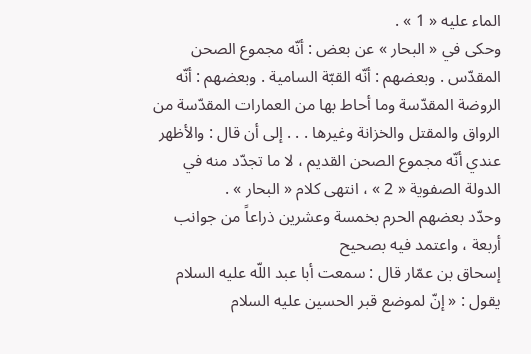الماء عليه « 1 » .
وحكى في « البحار » عن بعض : أنّه مجموع الصحن المقدّس . وبعضهم : أنّه القبّة السامية . وبعضهم : أنّه الروضة المقدّسة وما أحاط بها من العمارات المقدّسة من الرواق والمقتل والخزانة وغيرها . . . إلى أن قال : والأظهر عندي أنّه مجموع الصحن القديم ، لا ما تجدّد منه في الدولة الصفوية « 2 » ، انتهى كلام « البحار » .
وحدّد بعضهم الحرم بخمسة وعشرين ذراعاً من جوانب أربعة ، واعتمد فيه بصحيح
إسحاق بن عمّار قال : سمعت أبا عبد اللّه عليه السلام يقول : « إنّ لموضع قبر الحسين عليه السلام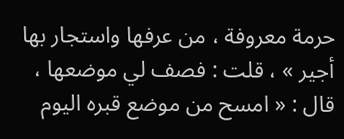حرمة معروفة ، من عرفها واستجار بها أجير » ، قلت : فصف لي موضعها ، قال : « امسح من موضع قبره اليوم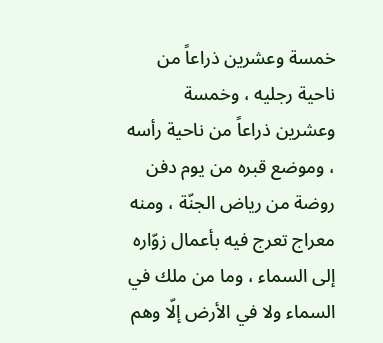خمسة وعشرين ذراعاً من ناحية رجليه ، وخمسة وعشرين ذراعاً من ناحية رأسه ، وموضع قبره من يوم دفن روضة من رياض الجنّة ، ومنه معراج تعرج فيه بأعمال زوّاره إلى السماء ، وما من ملك في السماء ولا في الأرض إلّا وهم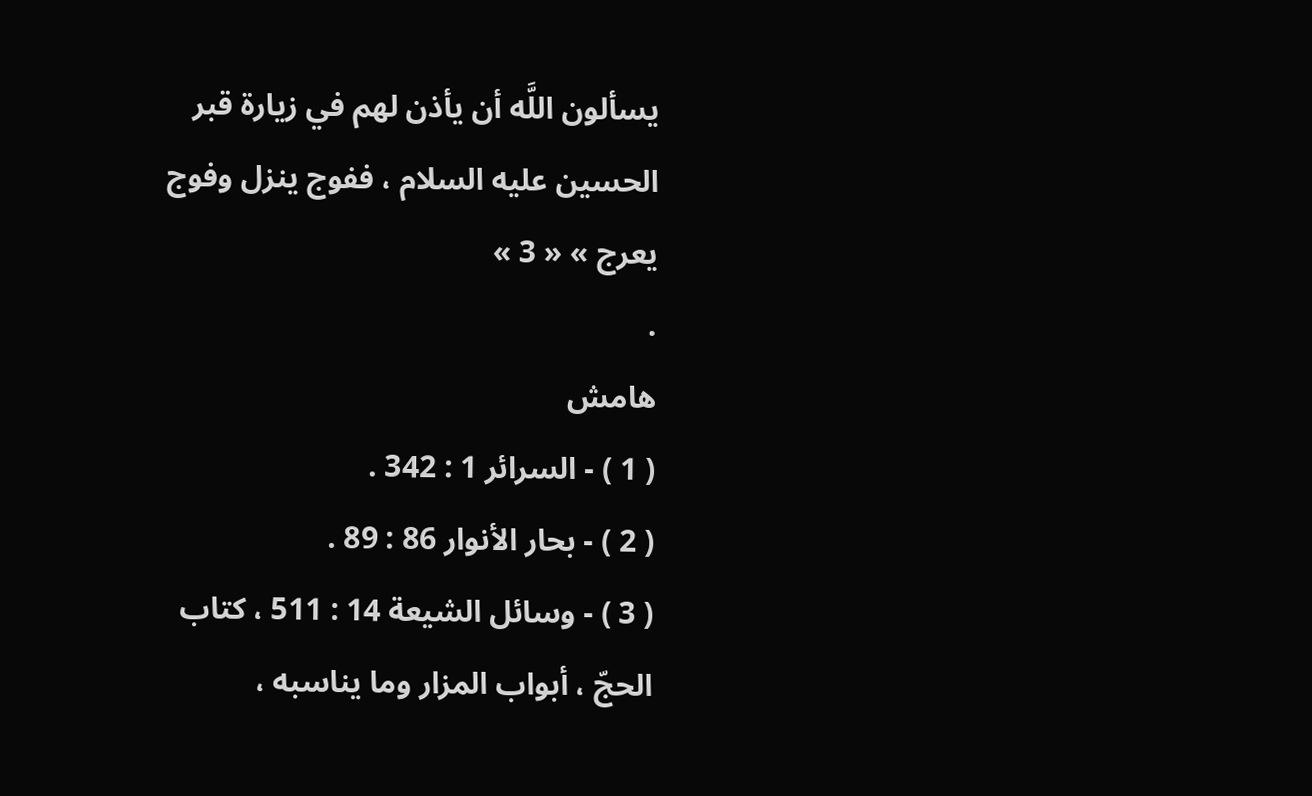يسألون اللَّه أن يأذن لهم في زيارة قبر الحسين عليه السلام ، ففوج ينزل وفوج يعرج » « 3 »
.
هامش
( 1 ) - السرائر 1 : 342 .
( 2 ) - بحار الأنوار 86 : 89 .
( 3 ) - وسائل الشيعة 14 : 511 ، كتاب الحجّ ، أبواب المزار وما يناسبه ،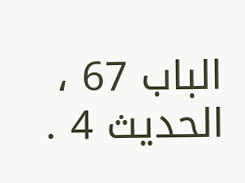الباب 67 ، الحديث 4 .